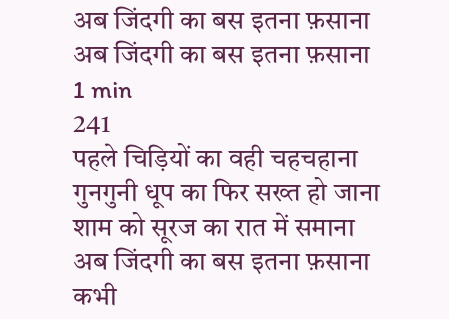अब जिंदगी का बस इतना फ़साना
अब जिंदगी का बस इतना फ़साना
1 min
241
पहले चिड़ियों का वही चहचहाना
गुनगुनी धूप का फिर सख्त हो जाना
शाम को सूरज का रात में समाना
अब जिंदगी का बस इतना फ़साना
कभी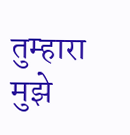तुम्हारा मुझे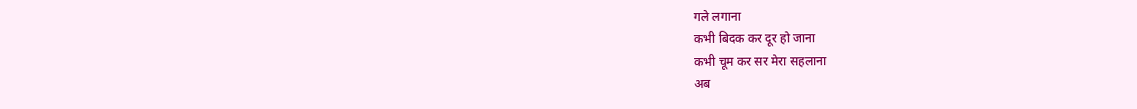गले लगाना
कभी बिदक कर दूर हो जाना
कभी चूम कर सर मेरा सहलाना
अब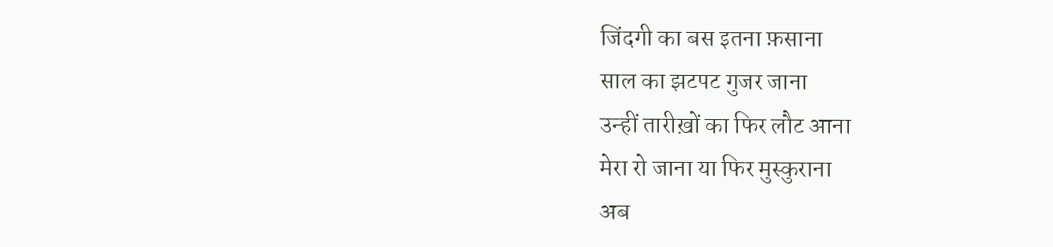जिंदगी का बस इतना फ़साना
साल का झटपट गुजर जाना
उन्हीं तारीख़ों का फिर लौट आना
मेरा रो जाना या फिर मुस्कुराना
अब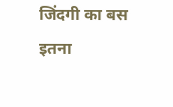जिंदगी का बस इतना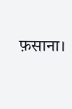फ़साना।